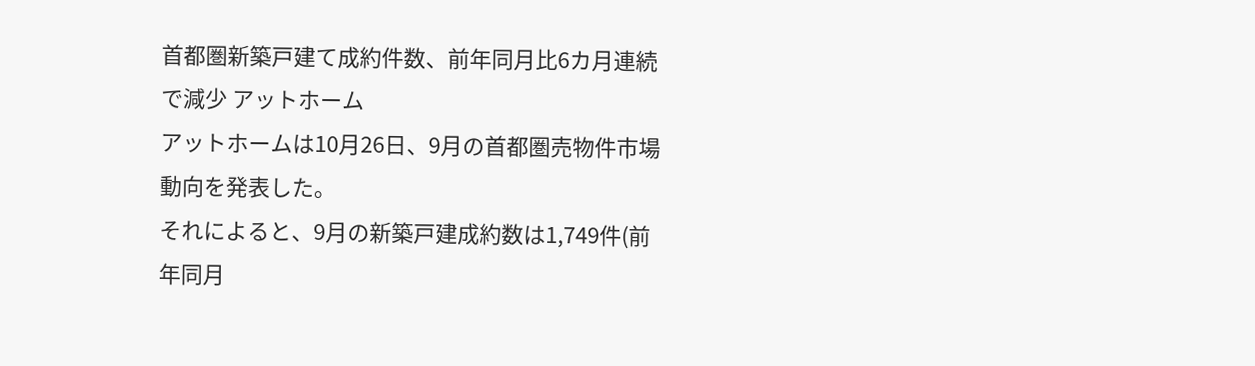首都圏新築戸建て成約件数、前年同月比6カ月連続で減少 アットホーム
アットホームは10月26日、9月の首都圏売物件市場動向を発表した。
それによると、9月の新築戸建成約数は1,749件(前年同月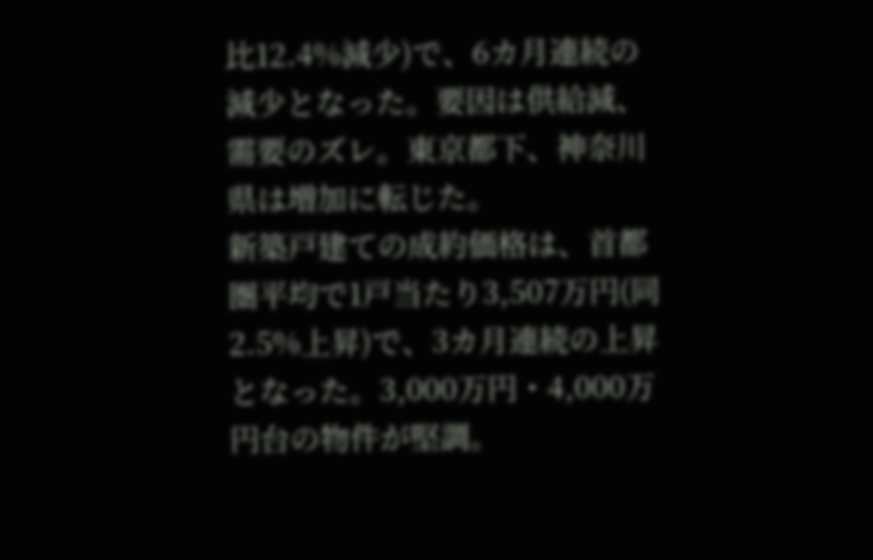比12.4%減少)で、6カ月連続の減少となった。要因は供給減、需要のズレ。東京都下、神奈川県は増加に転じた。
新築戸建ての成約価格は、首都圏平均で1戸当たり3,507万円(同2.5%上昇)で、3カ月連続の上昇となった。3,000万円・4,000万円台の物件が堅調。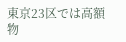東京23区では高額物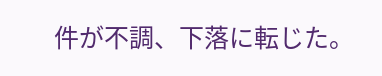件が不調、下落に転じた。